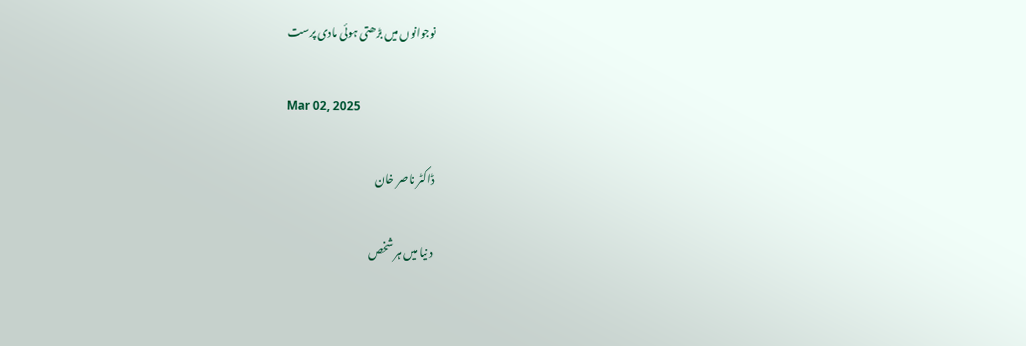نوجوانوں میں بڑھتی ہوئی مادی پرست

Mar 02, 2025

ڈاکٹر ناصر خان

د نیا میں ہر شخص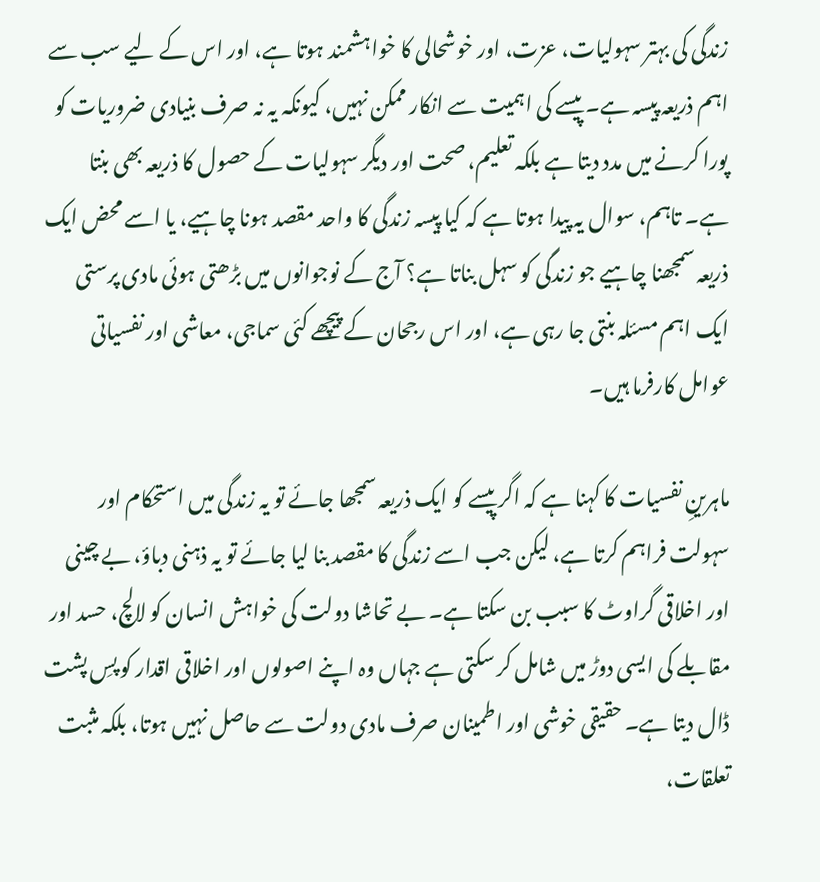زندگی کی بہتر سہولیات، عزت، اور خوشحالی کا خواہشمند ہوتا ہے، اور اس کے لیے سب سے اہم ذریعہ پیسہ ہے۔ پیسے کی اہمیت سے انکار ممکن نہیں، کیونکہ یہ نہ صرف بنیادی ضروریات کو پورا کرنے میں مدد دیتا ہے بلکہ تعلیم، صحت اور دیگر سہولیات کے حصول کا ذریعہ بھی بنتا ہے۔ تاہم، سوال یہ پیدا ہوتا ہے کہ کیا پیسہ زندگی کا واحد مقصد ہونا چاہیے، یا اسے محض ایک ذریعہ سمجھنا چاہیے جو زندگی کو سہل بناتا ہے؟ آج کے نوجوانوں میں بڑھتی ہوئی مادی پرستی ایک اہم مسئلہ بنتی جا رہی ہے، اور اس رجحان کے پیچھے کئی سماجی، معاشی اور نفسیاتی عوامل کارفرما ہیں۔

ماہرینِ نفسیات کا کہنا ہے کہ اگر پیسے کو ایک ذریعہ سمجھا جائے تو یہ زندگی میں استحکام اور سہولت فراہم کرتا ہے، لیکن جب اسے زندگی کا مقصد بنا لیا جائے تو یہ ذہنی دباؤ، بے چینی اور اخلاقی گراوٹ کا سبب بن سکتا ہے۔ بے تحاشا دولت کی خواہش انسان کو لالچ، حسد اور مقابلے کی ایسی دوڑ میں شامل کر سکتی ہے جہاں وہ اپنے اصولوں اور اخلاقی اقدار کو پسِ پشت ڈال دیتا ہے۔ حقیقی خوشی اور اطمینان صرف مادی دولت سے حاصل نہیں ہوتا، بلکہ مثبت تعلقات،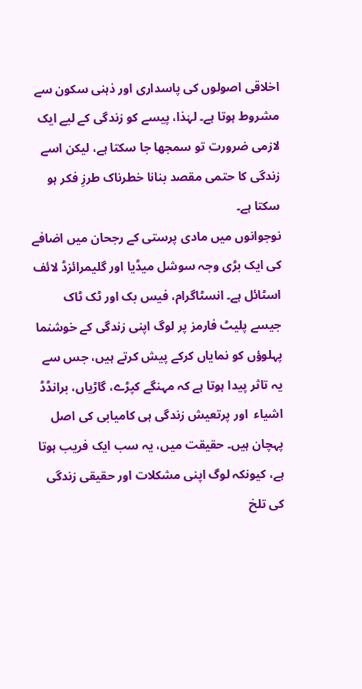اخلاقی اصولوں کی پاسداری اور ذہنی سکون سے مشروط ہوتا ہے۔ لہٰذا، پیسے کو زندگی کے لیے ایک لازمی ضرورت تو سمجھا جا سکتا ہے، لیکن اسے زندگی کا حتمی مقصد بنانا خطرناک طرزِ فکر ہو سکتا ہے۔
نوجوانوں میں مادی پرستی کے رجحان میں اضافے کی ایک بڑی وجہ سوشل میڈیا اور گلیمرائزڈ لائف اسٹائل ہے۔ انسٹاگرام، فیس بک اور ٹک ٹاک جیسے پلیٹ فارمز پر لوگ اپنی زندگی کے خوشنما پہلوؤں کو نمایاں کرکے پیش کرتے ہیں، جس سے یہ تاثر پیدا ہوتا ہے کہ مہنگے کپڑے، گاڑیاں، برانڈڈ اشیاء  اور پرتعیش زندگی ہی کامیابی کی اصل پہچان ہیں۔ حقیقت میں، یہ سب ایک فریب ہوتا ہے، کیونکہ لوگ اپنی مشکلات اور حقیقی زندگی کی تلخ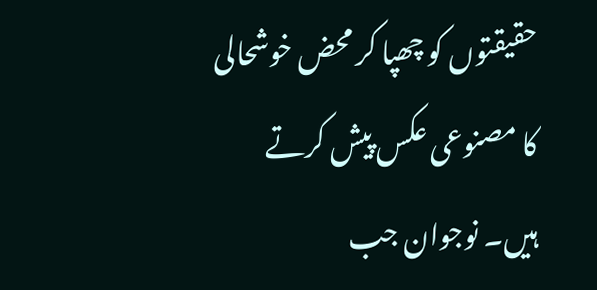حقیقتوں کو چھپا کر محض خوشحالی کا مصنوعی عکس پیش کرتے ہیں۔ نوجوان جب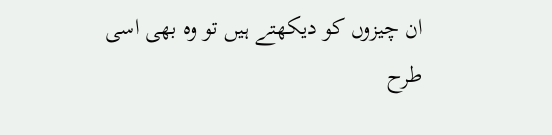ان چیزوں کو دیکھتے ہیں تو وہ بھی اسی طرح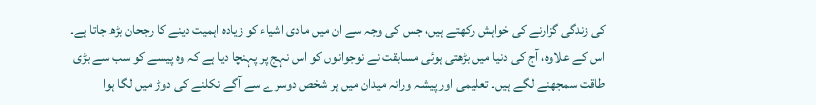کی زندگی گزارنے کی خواہش رکھتے ہیں، جس کی وجہ سے ان میں مادی اشیاء کو زیادہ اہمیت دینے کا رجحان بڑھ جاتا ہے۔
اس کے علاوہ، آج کی دنیا میں بڑھتی ہوئی مسابقت نے نوجوانوں کو اس نہج پر پہنچا دیا ہے کہ وہ پیسے کو سب سے بڑی طاقت سمجھنے لگے ہیں۔ تعلیمی اور پیشہ ورانہ میدان میں ہر شخص دوسرے سے آگے نکلنے کی دوڑ میں لگا ہوا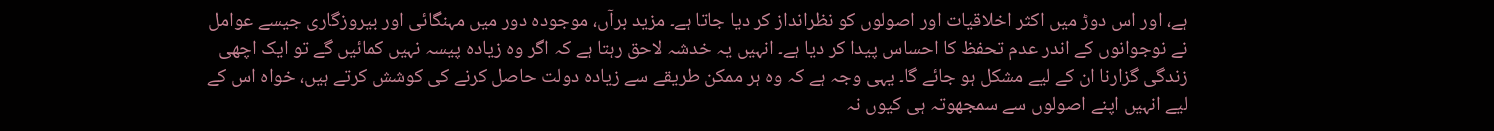ہے، اور اس دوڑ میں اکثر اخلاقیات اور اصولوں کو نظرانداز کر دیا جاتا ہے۔ مزید برآں، موجودہ دور میں مہنگائی اور بیروزگاری جیسے عوامل نے نوجوانوں کے اندر عدم تحفظ کا احساس پیدا کر دیا ہے۔ انہیں یہ خدشہ لاحق رہتا ہے کہ اگر وہ زیادہ پیسہ نہیں کمائیں گے تو ایک اچھی زندگی گزارنا ان کے لیے مشکل ہو جائے گا۔ یہی وجہ ہے کہ وہ ہر ممکن طریقے سے زیادہ دولت حاصل کرنے کی کوشش کرتے ہیں، خواہ اس کے لیے انہیں اپنے اصولوں سے سمجھوتہ ہی کیوں نہ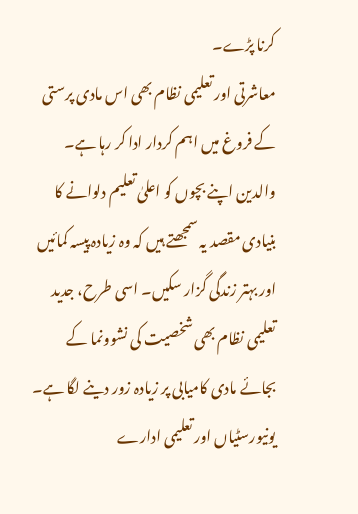کرنا پڑے۔
معاشرتی اور تعلیمی نظام بھی اس مادی پرستی کے فروغ میں اہم کردار ادا کر رہا ہے۔ والدین اپنے بچوں کو اعلیٰ تعلیم دلوانے کا بنیادی مقصد یہ سمجھتے ہیں کہ وہ زیادہ پیسہ کمائیں اور بہتر زندگی گزار سکیں۔ اسی طرح، جدید تعلیمی نظام بھی شخصیت کی نشوونما کے بجائے مادی کامیابی پر زیادہ زور دینے لگا ہے۔ یونیورسٹیاں اور تعلیمی ادارے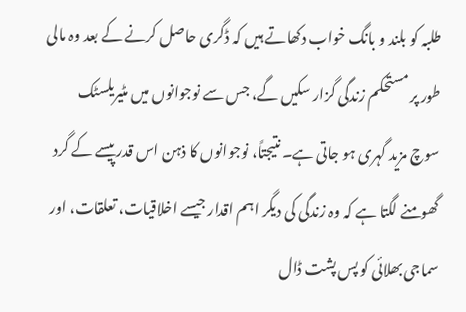طلبہ کو بلند و بانگ خواب دکھاتے ہیں کہ ڈگری حاصل کرنے کے بعد وہ مالی طور پر مستحکم زندگی گزار سکیں گے، جس سے نوجوانوں میں مٹیریلسٹک سوچ مزید گہری ہو جاتی ہے۔ نتیجتاً، نوجوانوں کا ذہن اس قدر پیسے کے گرد گھومنے لگتا ہے کہ وہ زندگی کی دیگر اہم اقدار جیسے اخلاقیات، تعلقات، اور سماجی بھلائی کو پس پشت ڈال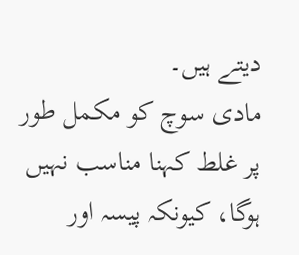دیتے ہیں۔
مادی سوچ کو مکمل طور پر غلط کہنا مناسب نہیں ہوگا، کیونکہ پیسہ اور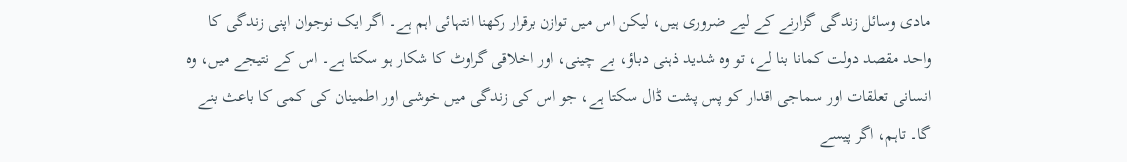مادی وسائل زندگی گزارنے کے لیے ضروری ہیں، لیکن اس میں توازن برقرار رکھنا انتہائی اہم ہے۔ اگر ایک نوجوان اپنی زندگی کا واحد مقصد دولت کمانا بنا لے، تو وہ شدید ذہنی دباؤ، بے چینی، اور اخلاقی گراوٹ کا شکار ہو سکتا ہے۔ اس کے نتیجے میں، وہ انسانی تعلقات اور سماجی اقدار کو پس پشت ڈال سکتا ہے، جو اس کی زندگی میں خوشی اور اطمینان کی کمی کا باعث بنے گا۔ تاہم، اگر پیسے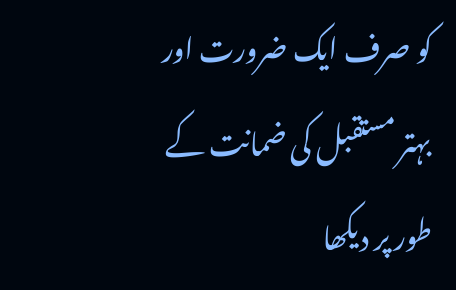کو صرف ایک ضرورت اور بہتر مستقبل کی ضمانت کے طور پر دیکھا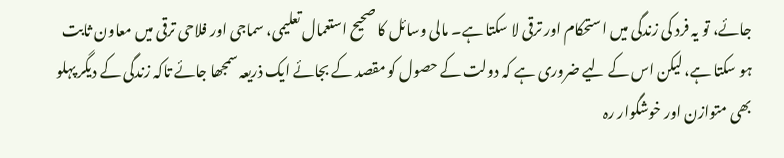جائے، تو یہ فرد کی زندگی میں استحکام اور ترقی لا سکتا ہے۔ مالی وسائل کا صحیح استعمال تعلیمی، سماجی اور فلاحی ترقی میں معاون ثابت ہو سکتا ہے، لیکن اس کے لیے ضروری ہے کہ دولت کے حصول کو مقصد کے بجائے ایک ذریعہ سمجھا جائے تاکہ زندگی کے دیگر پہلو بھی متوازن اور خوشگوار رہ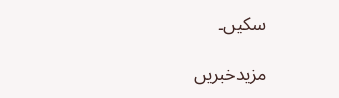سکیں۔

مزیدخبریں